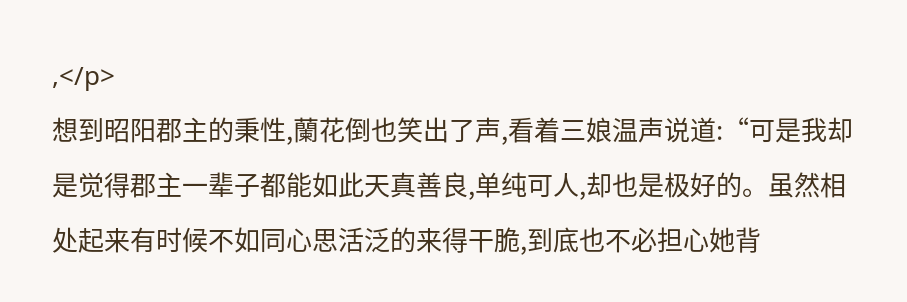,</p>
想到昭阳郡主的秉性,蘭花倒也笑出了声,看着三娘温声说道:“可是我却是觉得郡主一辈子都能如此天真善良,单纯可人,却也是极好的。虽然相处起来有时候不如同心思活泛的来得干脆,到底也不必担心她背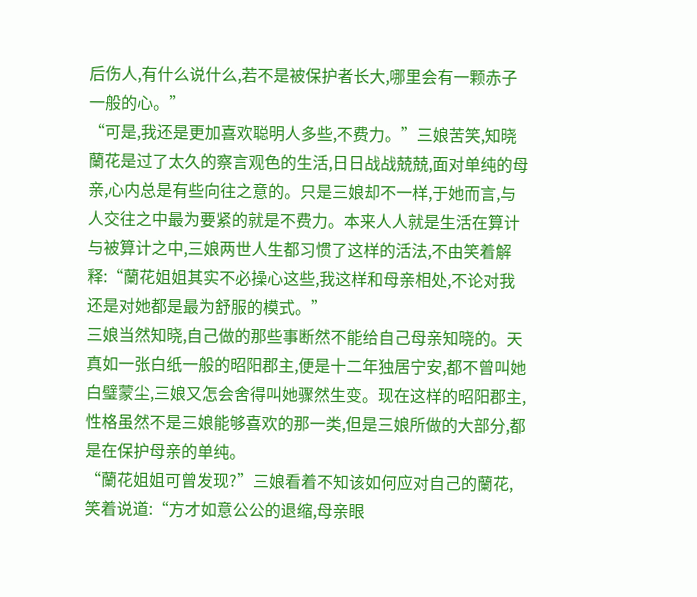后伤人,有什么说什么,若不是被保护者长大,哪里会有一颗赤子一般的心。”
“可是,我还是更加喜欢聪明人多些,不费力。”三娘苦笑,知晓蘭花是过了太久的察言观色的生活,日日战战兢兢,面对单纯的母亲,心内总是有些向往之意的。只是三娘却不一样,于她而言,与人交往之中最为要紧的就是不费力。本来人人就是生活在算计与被算计之中,三娘两世人生都习惯了这样的活法,不由笑着解释:“蘭花姐姐其实不必操心这些,我这样和母亲相处,不论对我还是对她都是最为舒服的模式。”
三娘当然知晓,自己做的那些事断然不能给自己母亲知晓的。天真如一张白纸一般的昭阳郡主,便是十二年独居宁安,都不曾叫她白璧蒙尘,三娘又怎会舍得叫她骤然生变。现在这样的昭阳郡主,性格虽然不是三娘能够喜欢的那一类,但是三娘所做的大部分,都是在保护母亲的单纯。
“蘭花姐姐可曾发现?”三娘看着不知该如何应对自己的蘭花,笑着说道:“方才如意公公的退缩,母亲眼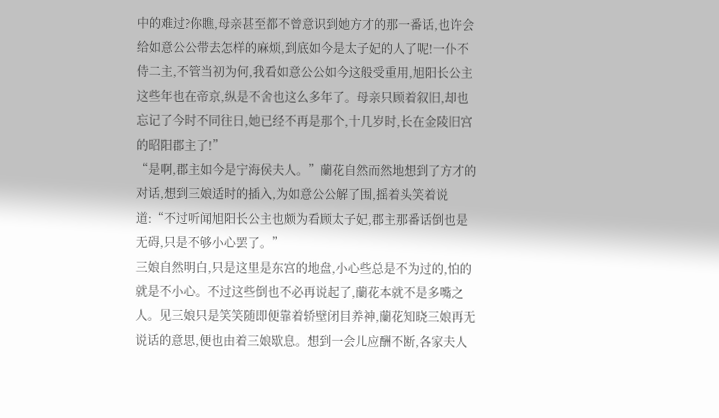中的难过?你瞧,母亲甚至都不曾意识到她方才的那一番话,也许会给如意公公带去怎样的麻烦,到底如今是太子妃的人了呢!一仆不侍二主,不管当初为何,我看如意公公如今这般受重用,旭阳长公主这些年也在帝京,纵是不舍也这么多年了。母亲只顾着叙旧,却也忘记了今时不同往日,她已经不再是那个,十几岁时,长在金陵旧宫的昭阳郡主了!”
“是啊,郡主如今是宁海侯夫人。”蘭花自然而然地想到了方才的对话,想到三娘适时的插入,为如意公公解了围,摇着头笑着说道:“不过听闻旭阳长公主也颇为看顾太子妃,郡主那番话倒也是无碍,只是不够小心罢了。”
三娘自然明白,只是这里是东宫的地盘,小心些总是不为过的,怕的就是不小心。不过这些倒也不必再说起了,蘭花本就不是多嘴之人。见三娘只是笑笑随即便靠着轿壁闭目养神,蘭花知晓三娘再无说话的意思,便也由着三娘歇息。想到一会儿应酬不断,各家夫人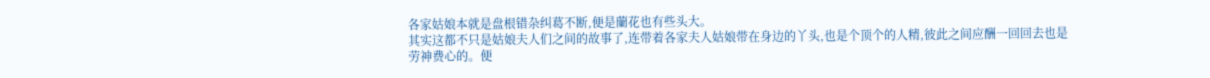各家姑娘本就是盘根错杂纠葛不断,便是蘭花也有些头大。
其实这都不只是姑娘夫人们之间的故事了,连带着各家夫人姑娘带在身边的丫头,也是个顶个的人精,彼此之间应酬一回回去也是劳神费心的。便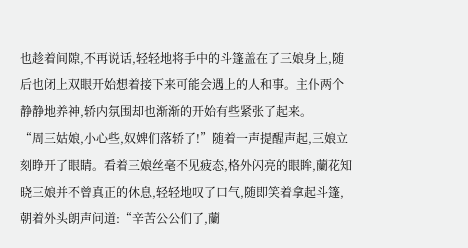也趁着间隙,不再说话,轻轻地将手中的斗篷盖在了三娘身上,随后也闭上双眼开始想着接下来可能会遇上的人和事。主仆两个静静地养神,轿内氛围却也渐渐的开始有些紧张了起来。
“周三姑娘,小心些,奴婢们落轿了!”随着一声提醒声起,三娘立刻睁开了眼睛。看着三娘丝毫不见疲态,格外闪亮的眼眸,蘭花知晓三娘并不曾真正的休息,轻轻地叹了口气,随即笑着拿起斗篷,朝着外头朗声问道:“辛苦公公们了,蘭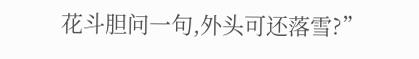花斗胆问一句,外头可还落雪?”